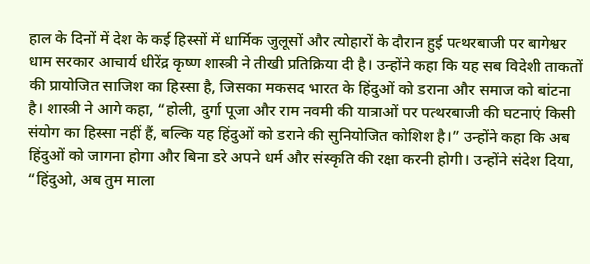हाल के दिनों में देश के कई हिस्सों में धार्मिक जुलूसों और त्योहारों के दौरान हुई पत्थरबाजी पर बागेश्वर धाम सरकार आचार्य धीरेंद्र कृष्ण शास्त्री ने तीखी प्रतिक्रिया दी है। उन्होंने कहा कि यह सब विदेशी ताकतों की प्रायोजित साजिश का हिस्सा है, जिसका मकसद भारत के हिंदुओं को डराना और समाज को बांटना है। शास्त्री ने आगे कहा, “होली, दुर्गा पूजा और राम नवमी की यात्राओं पर पत्थरबाजी की घटनाएं किसी संयोग का हिस्सा नहीं हैं, बल्कि यह हिंदुओं को डराने की सुनियोजित कोशिश है।” उन्होंने कहा कि अब हिंदुओं को जागना होगा और बिना डरे अपने धर्म और संस्कृति की रक्षा करनी होगी। उन्होंने संदेश दिया, “हिंदुओ, अब तुम माला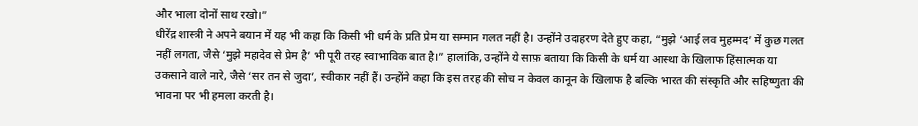और भाला दोनों साथ रखो।”
धीरेंद्र शास्त्री ने अपने बयान में यह भी कहा कि किसी भी धर्म के प्रति प्रेम या सम्मान गलत नहीं है। उन्होंने उदाहरण देते हुए कहा, “मुझे ‘आई लव मुहम्मद’ में कुछ गलत नहीं लगता, जैसे ‘मुझे महादेव से प्रेम है’ भी पूरी तरह स्वाभाविक बात है।” हालांकि, उन्होंने ये साफ़ बताया कि किसी के धर्म या आस्था के खिलाफ हिंसात्मक या उकसाने वाले नारे, जैसे ‘सर तन से जुदा’, स्वीकार नहीं हैं। उन्होंने कहा कि इस तरह की सोच न केवल कानून के खिलाफ है बल्कि भारत की संस्कृति और सहिष्णुता की भावना पर भी हमला करती है।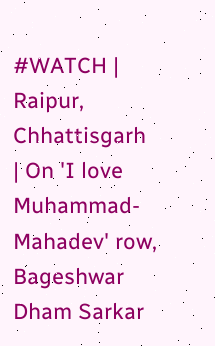#WATCH | Raipur, Chhattisgarh | On 'I love Muhammad-Mahadev' row, Bageshwar Dham Sarkar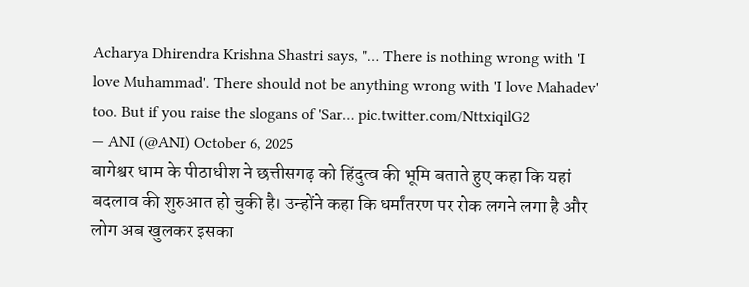Acharya Dhirendra Krishna Shastri says, "… There is nothing wrong with 'I love Muhammad'. There should not be anything wrong with 'I love Mahadev' too. But if you raise the slogans of 'Sar… pic.twitter.com/NttxiqilG2
— ANI (@ANI) October 6, 2025
बागेश्वर धाम के पीठाधीश ने छत्तीसगढ़ को हिंदुत्व की भूमि बताते हुए कहा कि यहां बदलाव की शुरुआत हो चुकी है। उन्होंने कहा कि धर्मांतरण पर रोक लगने लगा है और लोग अब खुलकर इसका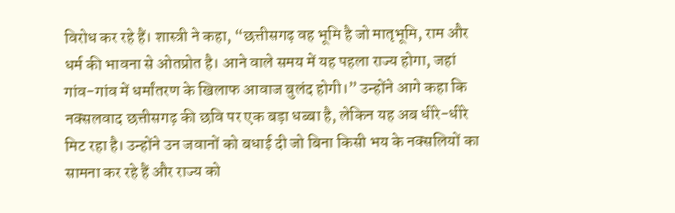विरोध कर रहे हैं। शास्त्री ने कहा, “छत्तीसगढ़ वह भूमि है जो मातृभूमि, राम और धर्म की भावना से ओतप्रोत है। आने वाले समय में यह पहला राज्य होगा, जहां गांव-गांव में धर्मांतरण के खिलाफ आवाज बुलंद होगी।” उन्होंने आगे कहा कि नक्सलवाद छत्तीसगढ़ की छवि पर एक बड़ा धब्बा है, लेकिन यह अब धीरे-धीरे मिट रहा है। उन्होंने उन जवानों को बधाई दी जो बिना किसी भय के नक्सलियों का सामना कर रहे हैं और राज्य को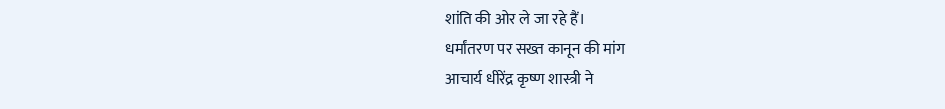शांति की ओर ले जा रहे हैं।
धर्मांतरण पर सख्त कानून की मांग
आचार्य धीरेंद्र कृष्ण शास्त्री ने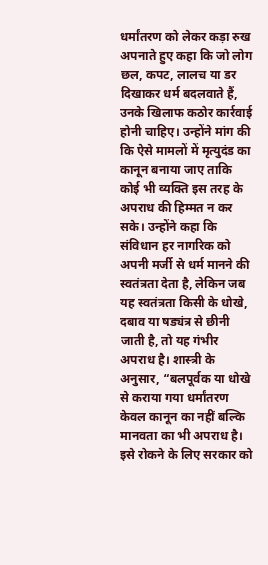धर्मांतरण को लेकर कड़ा रुख अपनाते हुए कहा कि जो लोग छल, कपट, लालच या डर दिखाकर धर्म बदलवाते हैं, उनके खिलाफ कठोर कार्रवाई होनी चाहिए। उन्होंने मांग की कि ऐसे मामलों में मृत्युदंड का कानून बनाया जाए ताकि कोई भी व्यक्ति इस तरह के अपराध की हिम्मत न कर सके। उन्होंने कहा कि संविधान हर नागरिक को अपनी मर्जी से धर्म मानने की स्वतंत्रता देता है, लेकिन जब यह स्वतंत्रता किसी के धोखे, दबाव या षड्यंत्र से छीनी जाती है, तो यह गंभीर अपराध है। शास्त्री के अनुसार, “बलपूर्वक या धोखे से कराया गया धर्मांतरण केवल कानून का नहीं बल्कि मानवता का भी अपराध है। इसे रोकने के लिए सरकार को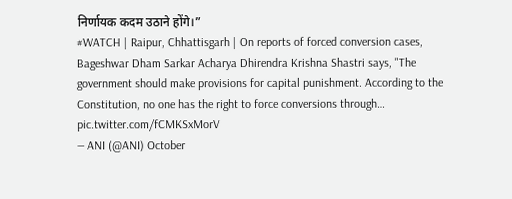निर्णायक कदम उठाने होंगे।”
#WATCH | Raipur, Chhattisgarh | On reports of forced conversion cases, Bageshwar Dham Sarkar Acharya Dhirendra Krishna Shastri says, "The government should make provisions for capital punishment. According to the Constitution, no one has the right to force conversions through… pic.twitter.com/fCMKSxMorV
— ANI (@ANI) October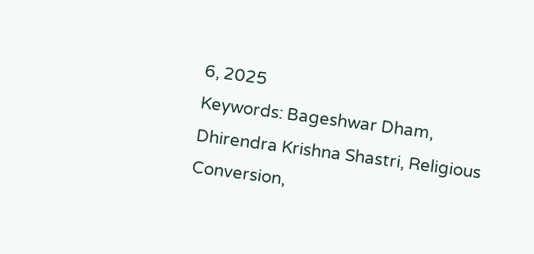6, 2025
Keywords: Bageshwar Dham, Dhirendra Krishna Shastri, Religious Conversion,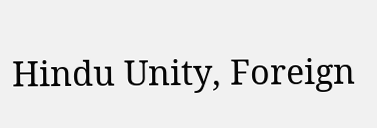Hindu Unity, Foreign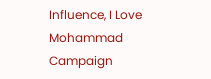Influence, I Love Mohammad Campaign